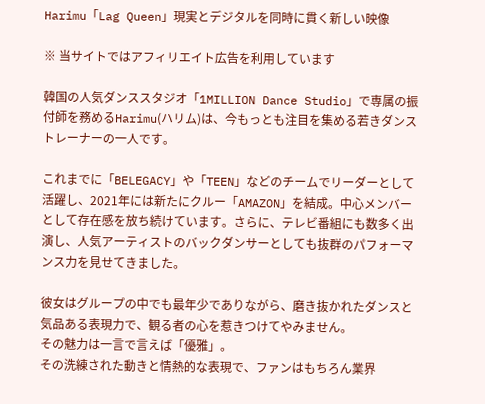Harimu「Lag Queen」現実とデジタルを同時に貫く新しい映像

※ 当サイトではアフィリエイト広告を利用しています

韓国の人気ダンススタジオ「1MILLION Dance Studio」で専属の振付師を務めるHarimu(ハリム)は、今もっとも注目を集める若きダンストレーナーの一人です。

これまでに「BELEGACY」や「TEEN」などのチームでリーダーとして活躍し、2021年には新たにクルー「AMAZON」を結成。中心メンバーとして存在感を放ち続けています。さらに、テレビ番組にも数多く出演し、人気アーティストのバックダンサーとしても抜群のパフォーマンス力を見せてきました。

彼女はグループの中でも最年少でありながら、磨き抜かれたダンスと気品ある表現力で、観る者の心を惹きつけてやみません。
その魅力は一言で言えば「優雅」。
その洗練された動きと情熱的な表現で、ファンはもちろん業界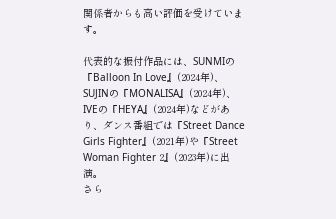関係者からも高い評価を受けています。

代表的な振付作品には、SUNMIの『Balloon In Love』(2024年)、SUJINの『MONALISA』(2024年)、IVEの『HEYA』(2024年)などがあり、ダンス番組では『Street Dance Girls Fighter』(2021年)や『Street Woman Fighter 2』(2023年)に出演。
さら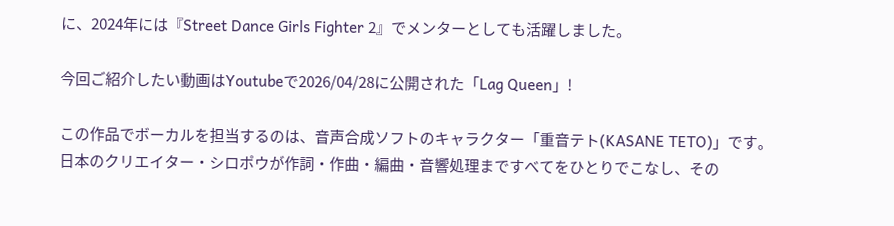に、2024年には『Street Dance Girls Fighter 2』でメンターとしても活躍しました。

今回ご紹介したい動画はYoutubeで2026/04/28に公開された「Lag Queen」!

この作品でボーカルを担当するのは、音声合成ソフトのキャラクター「重音テト(KASANE TETO)」です。
日本のクリエイター・シロポウが作詞・作曲・編曲・音響処理まですべてをひとりでこなし、その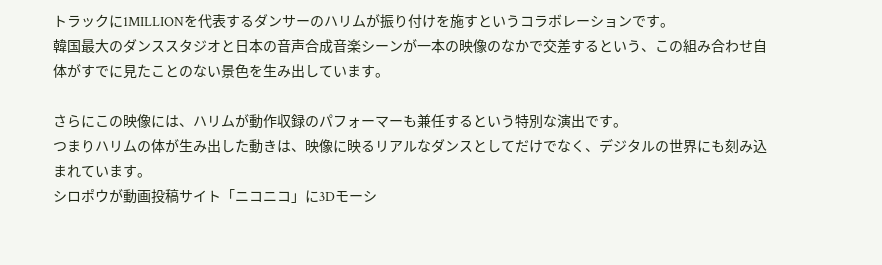トラックに1MILLIONを代表するダンサーのハリムが振り付けを施すというコラボレーションです。
韓国最大のダンススタジオと日本の音声合成音楽シーンが一本の映像のなかで交差するという、この組み合わせ自体がすでに見たことのない景色を生み出しています。

さらにこの映像には、ハリムが動作収録のパフォーマーも兼任するという特別な演出です。
つまりハリムの体が生み出した動きは、映像に映るリアルなダンスとしてだけでなく、デジタルの世界にも刻み込まれています。
シロポウが動画投稿サイト「ニコニコ」に3Dモーシ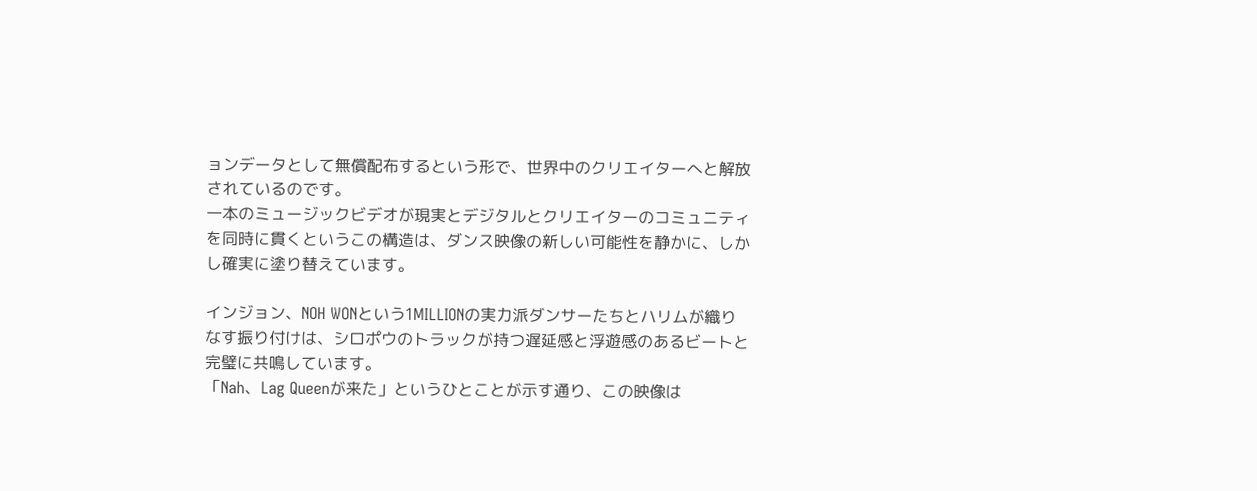ョンデータとして無償配布するという形で、世界中のクリエイターへと解放されているのです。
一本のミュージックビデオが現実とデジタルとクリエイターのコミュニティを同時に貫くというこの構造は、ダンス映像の新しい可能性を静かに、しかし確実に塗り替えています。

インジョン、NOH WONという1MILLIONの実力派ダンサーたちとハリムが織りなす振り付けは、シロポウのトラックが持つ遅延感と浮遊感のあるビートと完璧に共鳴しています。
「Nah、Lag Queenが来た」というひとことが示す通り、この映像は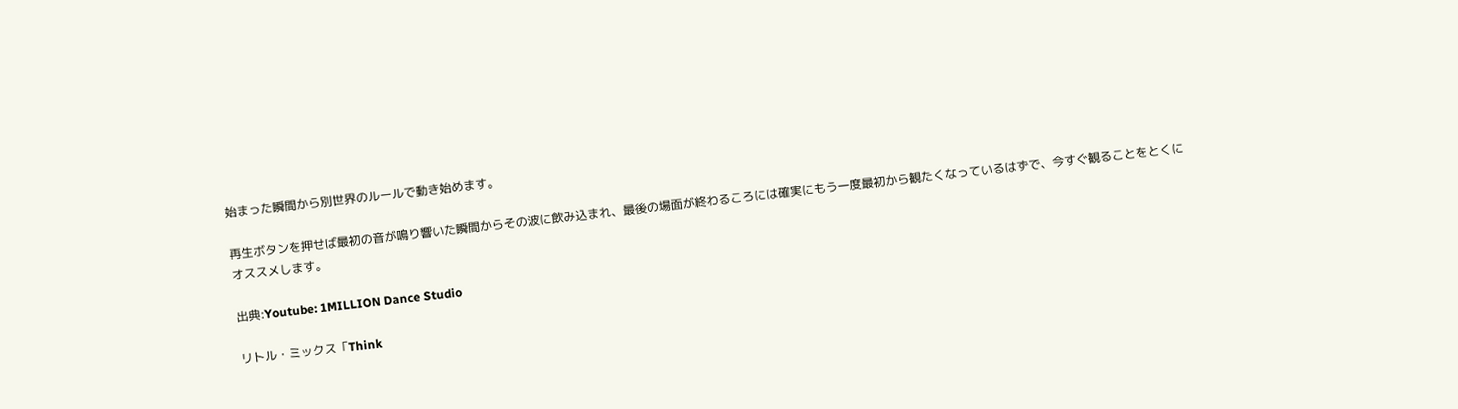始まった瞬間から別世界のルールで動き始めます。

再生ボタンを押せば最初の音が鳴り響いた瞬間からその波に飲み込まれ、最後の場面が終わるころには確実にもう一度最初から観たくなっているはずで、今すぐ観ることをとくにオススメします。

出典:Youtube: 1MILLION Dance Studio

リトル・ミックス「Think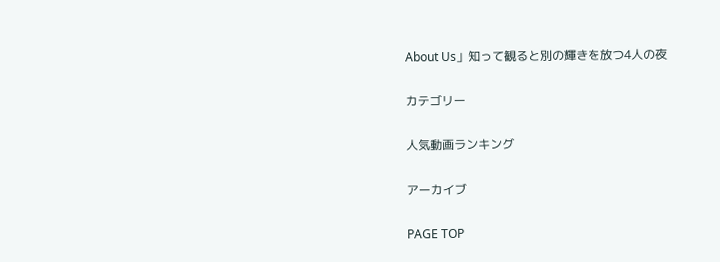About Us」知って観ると別の輝きを放つ4人の夜

カテゴリー

人気動画ランキング

アーカイブ

PAGE TOP